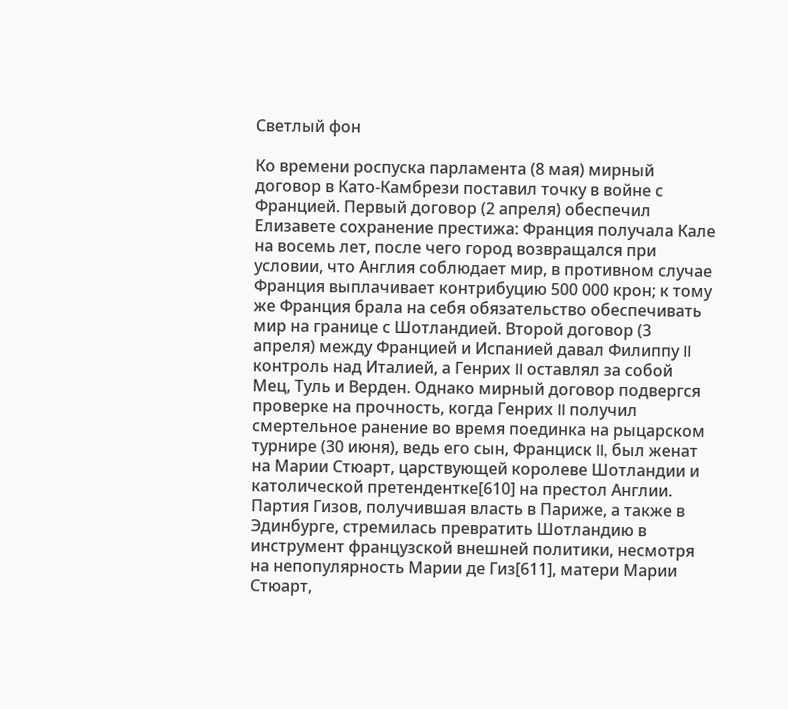Светлый фон

Ко времени роспуска парламента (8 мая) мирный договор в Като-Камбрези поставил точку в войне с Францией. Первый договор (2 апреля) обеспечил Елизавете сохранение престижа: Франция получала Кале на восемь лет, после чего город возвращался при условии, что Англия соблюдает мир, в противном случае Франция выплачивает контрибуцию 500 000 крон; к тому же Франция брала на себя обязательство обеспечивать мир на границе с Шотландией. Второй договор (3 апреля) между Францией и Испанией давал Филиппу II контроль над Италией, а Генрих II оставлял за собой Мец, Туль и Верден. Однако мирный договор подвергся проверке на прочность, когда Генрих II получил смертельное ранение во время поединка на рыцарском турнире (30 июня), ведь его сын, Франциск II, был женат на Марии Стюарт, царствующей королеве Шотландии и католической претендентке[610] на престол Англии. Партия Гизов, получившая власть в Париже, а также в Эдинбурге, стремилась превратить Шотландию в инструмент французской внешней политики, несмотря на непопулярность Марии де Гиз[611], матери Марии Стюарт,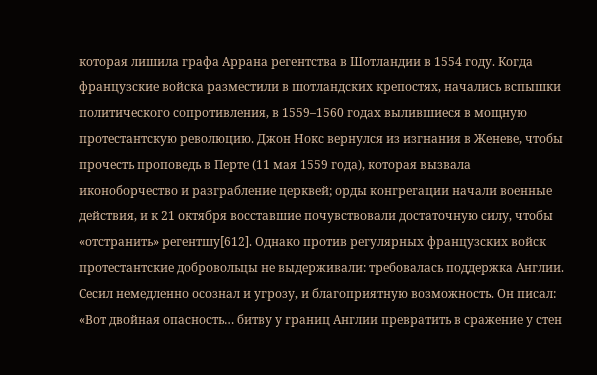которая лишила графа Аррана регентства в Шотландии в 1554 году. Когда французские войска разместили в шотландских крепостях, начались вспышки политического сопротивления, в 1559–1560 годах вылившиеся в мощную протестантскую революцию. Джон Нокс вернулся из изгнания в Женеве, чтобы прочесть проповедь в Перте (11 мая 1559 года), которая вызвала иконоборчество и разграбление церквей; орды конгрегации начали военные действия, и к 21 октября восставшие почувствовали достаточную силу, чтобы «отстранить» регентшу[612]. Однако против регулярных французских войск протестантские добровольцы не выдерживали: требовалась поддержка Англии. Сесил немедленно осознал и угрозу, и благоприятную возможность. Он писал: «Вот двойная опасность… битву у границ Англии превратить в сражение у стен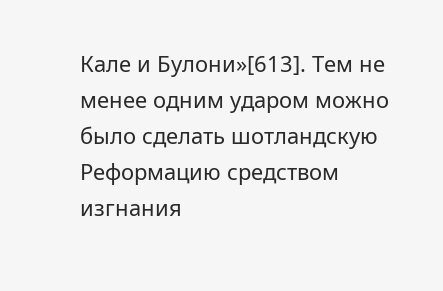Кале и Булони»[613]. Тем не менее одним ударом можно было сделать шотландскую Реформацию средством изгнания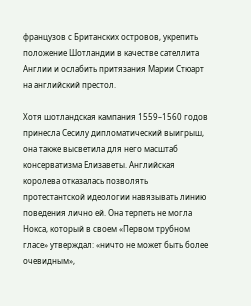французов с Британских островов, укрепить положение Шотландии в качестве сателлита Англии и ослабить притязания Марии Стюарт на английский престол.

Хотя шотландская кампания 1559–1560 годов принесла Сесилу дипломатический выигрыш, она также высветила для него масштаб консерватизма Елизаветы. Английская королева отказалась позволять протестантской идеологии навязывать линию поведения лично ей. Она терпеть не могла Нокса, который в своем «Первом трубном гласе» утверждал: «ничто не может быть более очевидным»,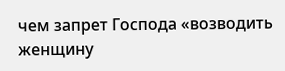чем запрет Господа «возводить женщину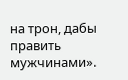на трон, дабы править мужчинами».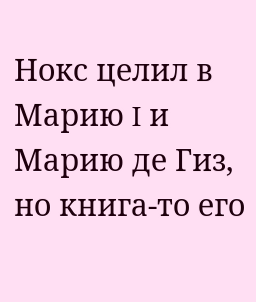Нокс целил в Марию I и Марию де Гиз, но книга-то его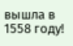вышла в 1558 году!